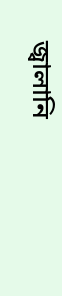জ্বালানি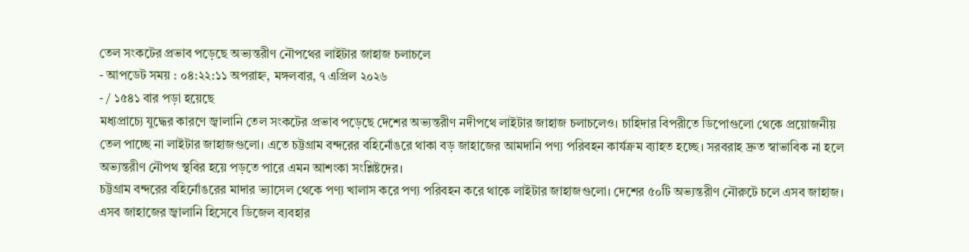তেল সংকটের প্রভাব পড়েছে অভ্যন্তরীণ নৌপথের লাইটার জাহাজ চলাচলে
- আপডেট সময় : ০৪:২২:১১ অপরাহ্ন, মঙ্গলবার, ৭ এপ্রিল ২০২৬
- / ১৫৪১ বার পড়া হয়েছে
মধ্যপ্রাচ্যে যুদ্ধের কারণে জ্বালানি তেল সংকটের প্রভাব পড়েছে দেশের অভ্যন্তরীণ নদীপথে লাইটার জাহাজ চলাচলেও। চাহিদার বিপরীতে ডিপোগুলো থেকে প্রয়োজনীয় তেল পাচ্ছে না লাইটার জাহাজগুলো। এতে চট্টগ্রাম বন্দরের বহির্নোঙরে থাকা বড় জাহাজের আমদানি পণ্য পরিবহন কার্যক্রম ব্যাহত হচ্ছে। সরবরাহ দ্রুত স্বাভাবিক না হলে অভ্যন্তরীণ নৌপথ স্থবির হয়ে পড়তে পারে এমন আশংকা সংশ্লিষ্টদের।
চট্টগ্রাম বন্দরের বহির্নোঙরের মাদার ভ্যাসেল থেকে পণ্য খালাস করে পণ্য পরিবহন করে থাকে লাইটার জাহাজগুলো। দেশের ৫০টি অভ্যন্তরীণ নৌরুটে চলে এসব জাহাজ। এসব জাহাজের জ্বালানি হিসেবে ডিজেল ব্যবহার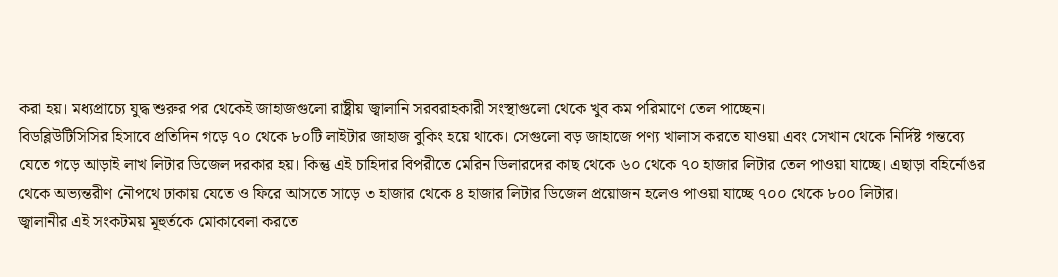করা হয়। মধ্যপ্রাচ্যে যুদ্ধ শুরুর পর থেকেই জাহাজগুলো রাষ্ট্রীয় জ্বালানি সরবরাহকারী সংস্থাগুলো থেকে খুব কম পরিমাণে তেল পাচ্ছেন।
বিডব্লিউটিসিসির হিসাবে প্রতিদিন গড়ে ৭০ থেকে ৮০টি লাইটার জাহাজ বুকিং হয়ে থাকে। সেগুলো বড় জাহাজে পণ্য খালাস করতে যাওয়া এবং সেখান থেকে নির্দিষ্ট গন্তব্যে যেতে গড়ে আড়াই লাখ লিটার ডিজেল দরকার হয়। কিন্তু এই চাহিদার বিপরীতে মেরিন ডিলারদের কাছ থেকে ৬০ থেকে ৭০ হাজার লিটার তেল পাওয়া যাচ্ছে। এছাড়া বহির্নোঙর থেকে অভ্যন্তরীণ নৌপথে ঢাকায় যেতে ও ফিরে আসতে সাড়ে ৩ হাজার থেকে ৪ হাজার লিটার ডিজেল প্রয়োজন হলেও পাওয়া যাচ্ছে ৭০০ থেকে ৮০০ লিটার।
জ্বালানীর এই সংকটময় মূহুর্তকে মোকাবেলা করতে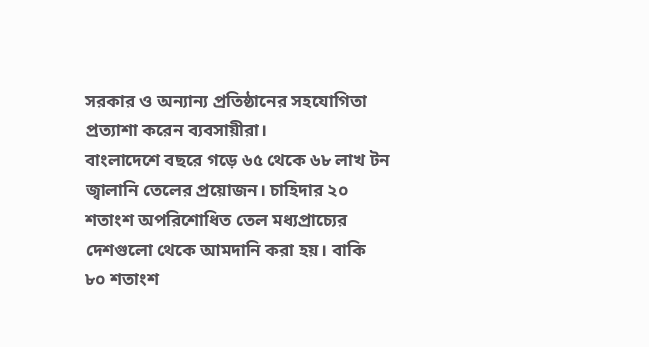সরকার ও অন্যান্য প্রতিষ্ঠানের সহযোগিতা প্রত্যাশা করেন ব্যবসায়ীরা।
বাংলাদেশে বছরে গড়ে ৬৫ থেকে ৬৮ লাখ টন জ্বালানি তেলের প্রয়োজন। চাহিদার ২০ শতাংশ অপরিশোধিত তেল মধ্যপ্রাচ্যের দেশগুলো থেকে আমদানি করা হয়। বাকি ৮০ শতাংশ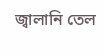জ্বালানি তেল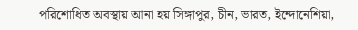পরিশোধিত অবস্থায় আনা হয় সিঙ্গাপুর, চীন, ভারত, ইন্দোনেশিয়া,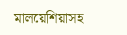মালয়েশিয়াসহ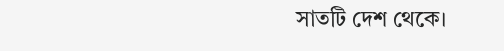সাতটি দেশ থেকে।